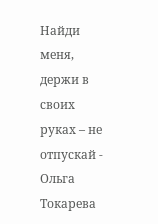Найди меня, держи в своих руках – не отпускай - Ольга Токарева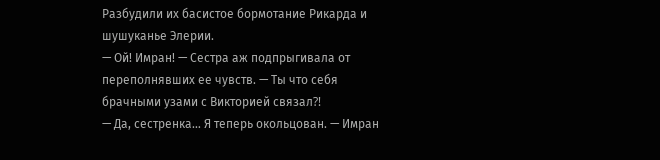Разбудили их басистое бормотание Рикарда и шушуканье Элерии.
— Ой! Имран! — Сестра аж подпрыгивала от переполнявших ее чувств. — Ты что себя брачными узами с Викторией связал⁈
— Да, сестренка… Я теперь окольцован. — Имран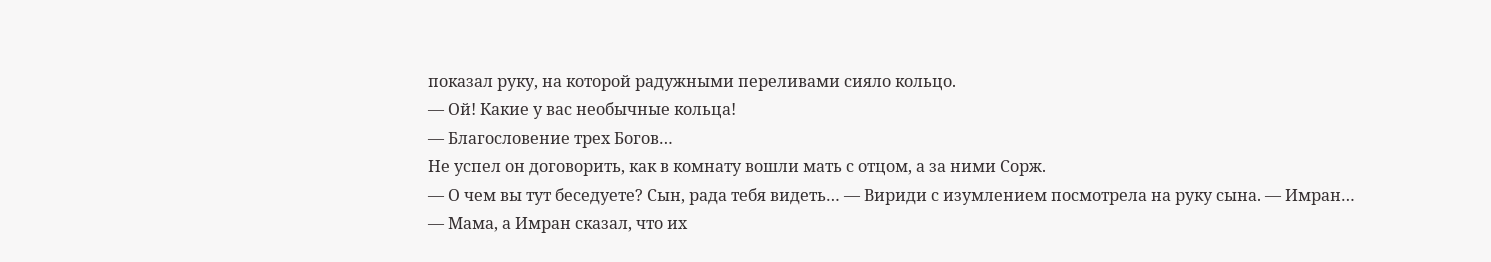показал руку, на которой радужными переливами сияло кольцо.
— Ой! Какие у вас необычные кольца!
— Благословение трех Богов…
Не успел он договорить, как в комнату вошли мать с отцом, а за ними Сорж.
— О чем вы тут беседуете? Сын, рада тебя видеть… — Вириди с изумлением посмотрела на руку сына. — Имран…
— Мама, а Имран сказал, что их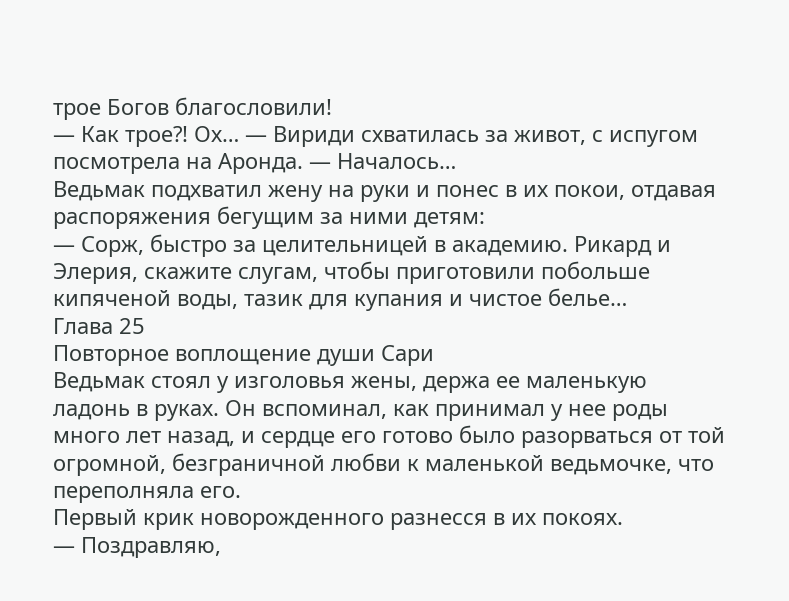трое Богов благословили!
— Как трое⁈ Ох… — Вириди схватилась за живот, с испугом посмотрела на Аронда. — Началось…
Ведьмак подхватил жену на руки и понес в их покои, отдавая распоряжения бегущим за ними детям:
— Сорж, быстро за целительницей в академию. Рикард и Элерия, скажите слугам, чтобы приготовили побольше кипяченой воды, тазик для купания и чистое белье…
Глава 25
Повторное воплощение души Сари
Ведьмак стоял у изголовья жены, держа ее маленькую ладонь в руках. Он вспоминал, как принимал у нее роды много лет назад, и сердце его готово было разорваться от той огромной, безграничной любви к маленькой ведьмочке, что переполняла его.
Первый крик новорожденного разнесся в их покоях.
— Поздравляю,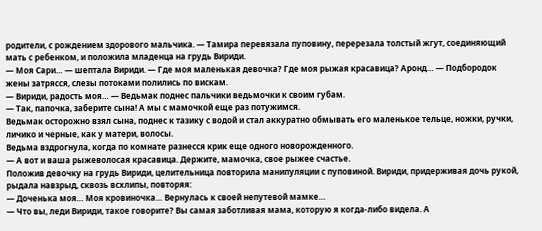родители, с рождением здорового мальчика. — Тамира перевязала пуповину, перерезала толстый жгут, соединяющий мать с ребенком, и положила младенца на грудь Вириди.
— Моя Сари… — шептала Вириди. — Где моя маленькая девочка? Где моя рыжая красавица? Аронд… — Подбородок жены затрясся, слезы потоками полились по вискам.
— Вириди, радость моя… — Ведьмак поднес пальчики ведьмочки к своим губам.
— Так, папочка, заберите сына! А мы с мамочкой еще раз потужимся.
Ведьмак осторожно взял сына, поднес к тазику с водой и стал аккуратно обмывать его маленькое тельце, ножки, ручки, личико и черные, как у матери, волосы.
Ведьма вздрогнула, когда по комнате разнесся крик еще одного новорожденного.
— А вот и ваша рыжеволосая красавица. Держите, мамочка, свое рыжее счастье.
Положив девочку на грудь Вириди, целительница повторила манипуляции с пуповиной. Вириди, придерживая дочь рукой, рыдала навзрыд, сквозь всхлипы, повторяя:
— Доченька моя… Моя кровиночка… Вернулась к своей непутевой мамке…
— Что вы, леди Вириди, такое говорите? Вы самая заботливая мама, которую я когда-либо видела. А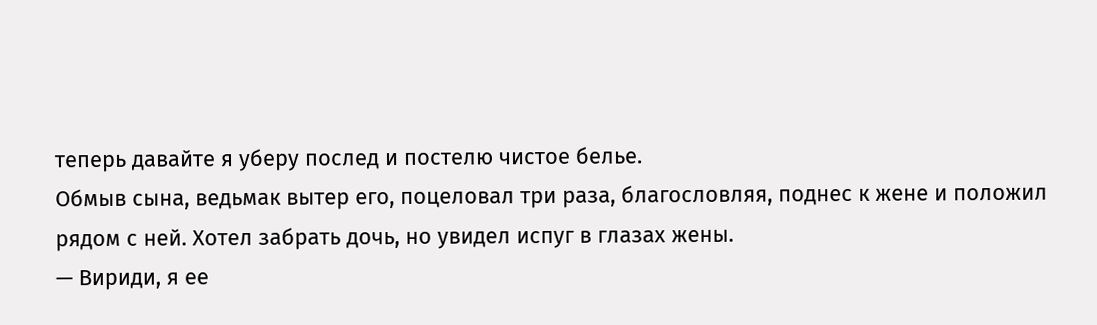теперь давайте я уберу послед и постелю чистое белье.
Обмыв сына, ведьмак вытер его, поцеловал три раза, благословляя, поднес к жене и положил рядом с ней. Хотел забрать дочь, но увидел испуг в глазах жены.
— Вириди, я ее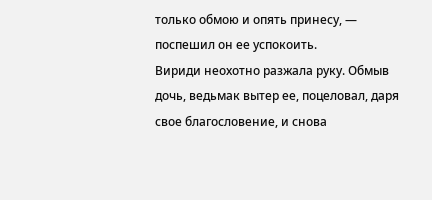только обмою и опять принесу, — поспешил он ее успокоить.
Вириди неохотно разжала руку. Обмыв дочь, ведьмак вытер ее, поцеловал, даря свое благословение, и снова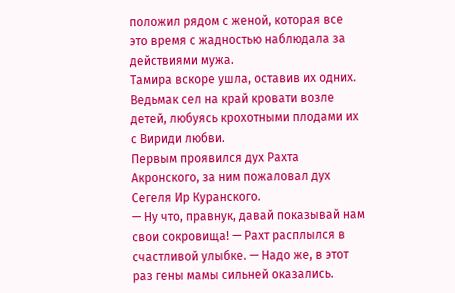положил рядом с женой, которая все это время с жадностью наблюдала за действиями мужа.
Тамира вскоре ушла, оставив их одних. Ведьмак сел на край кровати возле детей, любуясь крохотными плодами их с Вириди любви.
Первым проявился дух Рахта Акронского, за ним пожаловал дух Сегеля Ир Куранского.
— Ну что, правнук, давай показывай нам свои сокровища! — Рахт расплылся в счастливой улыбке. — Надо же, в этот раз гены мамы сильней оказались.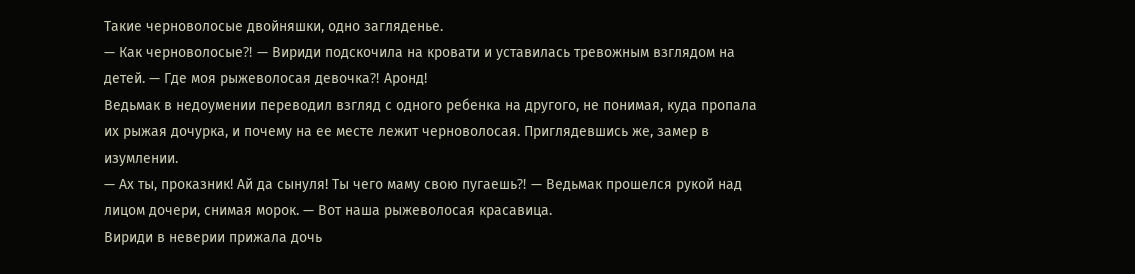Такие черноволосые двойняшки, одно загляденье.
— Как черноволосые⁈ — Вириди подскочила на кровати и уставилась тревожным взглядом на детей. — Где моя рыжеволосая девочка⁈ Аронд!
Ведьмак в недоумении переводил взгляд с одного ребенка на другого, не понимая, куда пропала их рыжая дочурка, и почему на ее месте лежит черноволосая. Приглядевшись же, замер в изумлении.
— Ах ты, проказник! Ай да сынуля! Ты чего маму свою пугаешь⁈ — Ведьмак прошелся рукой над лицом дочери, снимая морок. — Вот наша рыжеволосая красавица.
Вириди в неверии прижала дочь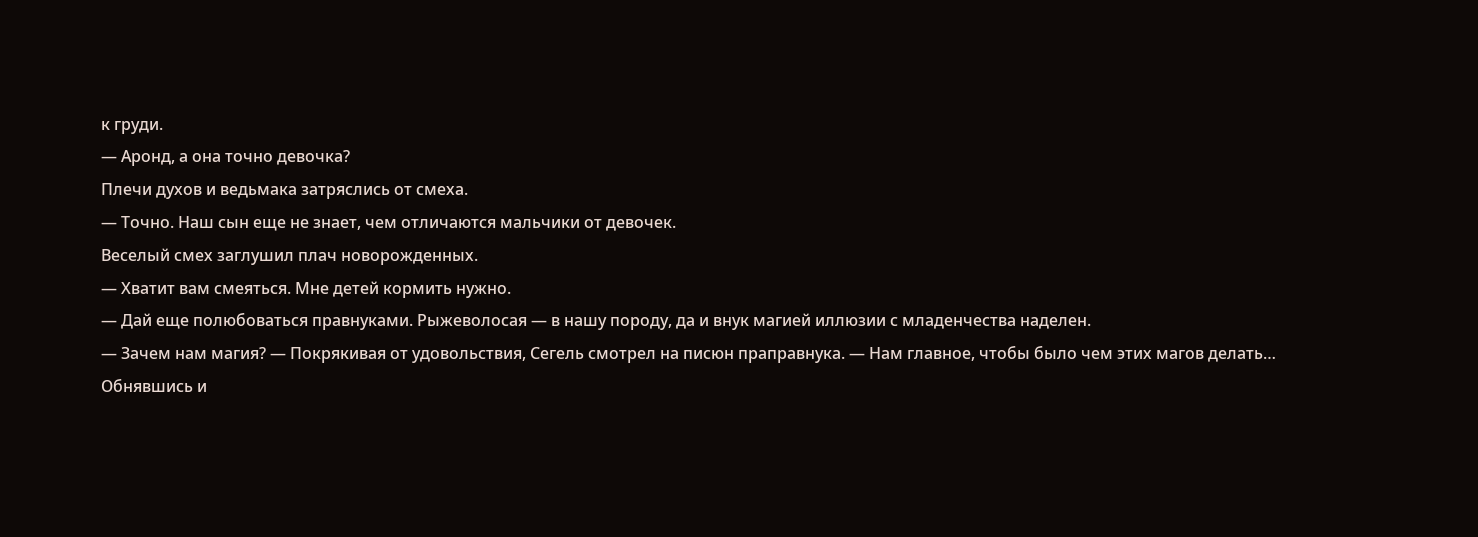к груди.
— Аронд, а она точно девочка?
Плечи духов и ведьмака затряслись от смеха.
— Точно. Наш сын еще не знает, чем отличаются мальчики от девочек.
Веселый смех заглушил плач новорожденных.
— Хватит вам смеяться. Мне детей кормить нужно.
— Дай еще полюбоваться правнуками. Рыжеволосая — в нашу породу, да и внук магией иллюзии с младенчества наделен.
— Зачем нам магия? — Покрякивая от удовольствия, Сегель смотрел на писюн праправнука. — Нам главное, чтобы было чем этих магов делать…
Обнявшись и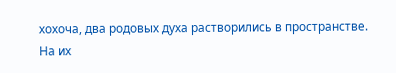хохоча, два родовых духа растворились в пространстве. На их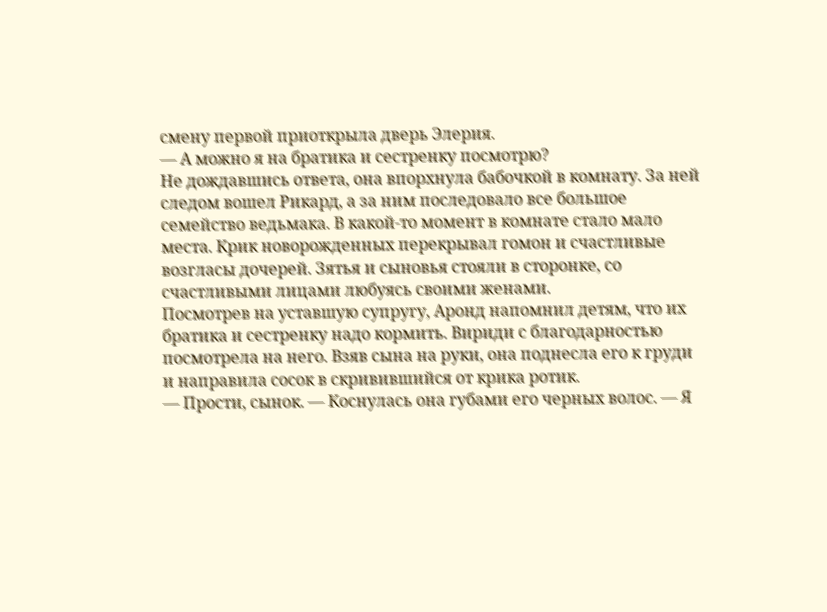смену первой приоткрыла дверь Элерия.
— А можно я на братика и сестренку посмотрю?
Не дождавшись ответа, она впорхнула бабочкой в комнату. За ней следом вошел Рикард, а за ним последовало все большое семейство ведьмака. В какой-то момент в комнате стало мало места. Крик новорожденных перекрывал гомон и счастливые возгласы дочерей. Зятья и сыновья стояли в сторонке, со счастливыми лицами любуясь своими женами.
Посмотрев на уставшую супругу, Аронд напомнил детям, что их братика и сестренку надо кормить. Вириди с благодарностью посмотрела на него. Взяв сына на руки, она поднесла его к груди и направила сосок в скривившийся от крика ротик.
— Прости, сынок. — Коснулась она губами его черных волос. — Я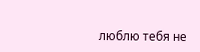люблю тебя не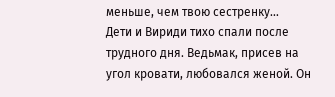меньше, чем твою сестренку…
Дети и Вириди тихо спали после трудного дня. Ведьмак, присев на угол кровати, любовался женой. Он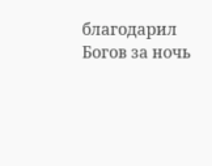благодарил Богов за ночь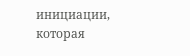инициации, которая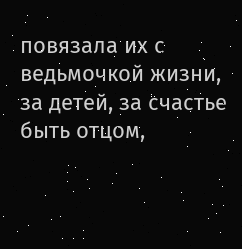повязала их с ведьмочкой жизни, за детей, за счастье быть отцом,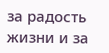за радость жизни и за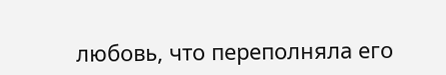любовь, что переполняла его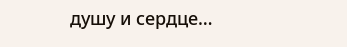душу и сердце…